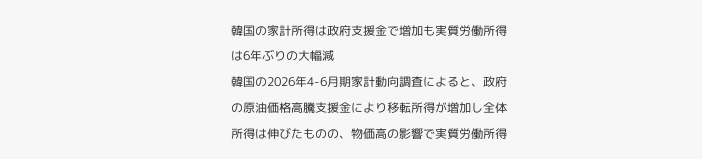韓国の家計所得は政府支援金で増加も実質労働所得は6年ぶりの大幅減
韓国の2026年4-6月期家計動向調査によると、政府の原油価格高騰支援金により移転所得が増加し全体所得は伸びたものの、物価高の影響で実質労働所得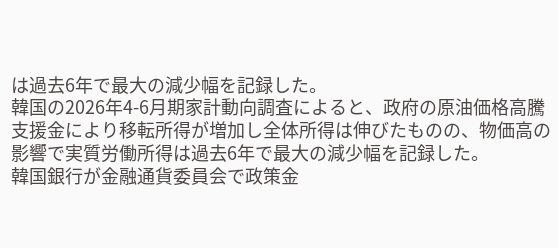は過去6年で最大の減少幅を記録した。
韓国の2026年4-6月期家計動向調査によると、政府の原油価格高騰支援金により移転所得が増加し全体所得は伸びたものの、物価高の影響で実質労働所得は過去6年で最大の減少幅を記録した。
韓国銀行が金融通貨委員会で政策金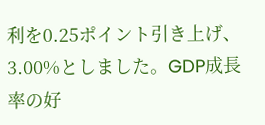利を0.25ポイント引き上げ、3.00%としました。GDP成長率の好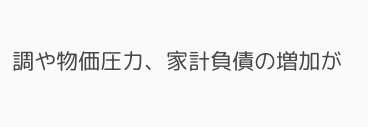調や物価圧力、家計負債の増加が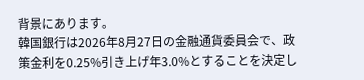背景にあります。
韓国銀行は2026年8月27日の金融通貨委員会で、政策金利を0.25%引き上げ年3.0%とすることを決定し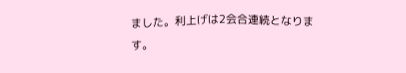ました。利上げは2会合連続となります。